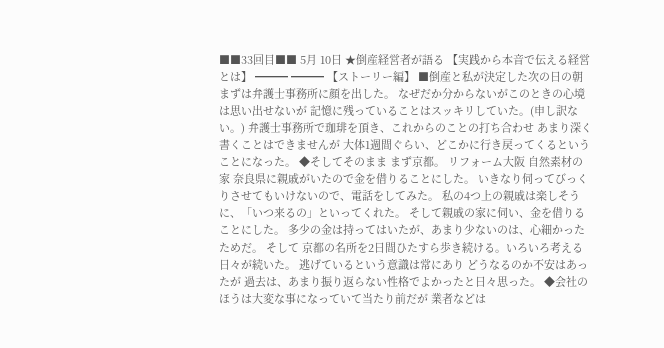■■33回目■■ 5月 10日 ★倒産経営者が語る 【実践から本音で伝える経営とは】 ━━━ ━━━ 【ストーリー編】 ■倒産と私が決定した次の日の朝 まずは弁護士事務所に顔を出した。 なぜだか分からないがこのときの心境は思い出せないが 記憶に残っていることはスッキリしていた。(申し訳ない。) 弁護士事務所で珈琲を頂き、これからのことの打ち合わせ あまり深く書くことはできませんが 大体1週間ぐらい、どこかに行き戻ってくるということになった。 ◆そしてそのまま まず京都。 リフォーム大阪 自然素材の家 奈良県に親戚がいたので金を借りることにした。 いきなり伺ってびっくりさせてもいけないので、電話をしてみた。 私の4つ上の親戚は楽しそうに、「いつ来るの」といってくれた。 そして親戚の家に伺い、金を借りることにした。 多少の金は持ってはいたが、あまり少ないのは、心細かったためだ。 そして 京都の名所を2日間ひたすら歩き続ける。いろいろ考える日々が続いた。 逃げているという意識は常にあり どうなるのか不安はあったが 過去は、あまり振り返らない性格でよかったと日々思った。 ◆会社のほうは大変な事になっていて当たり前だが 業者などは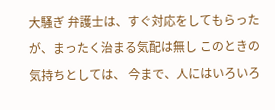大騒ぎ 弁護士は、すぐ対応をしてもらったが、まったく治まる気配は無し このときの気持ちとしては、 今まで、人にはいろいろ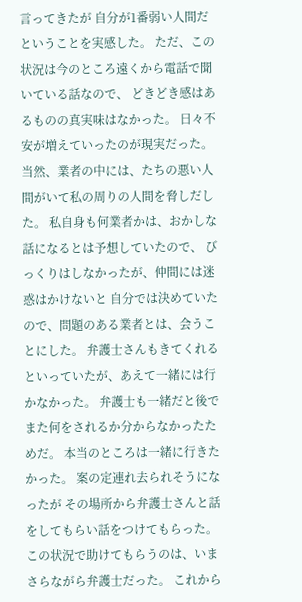言ってきたが 自分が1番弱い人間だということを実感した。 ただ、この状況は今のところ遠くから電話で聞いている話なので、 どきどき感はあるものの真実味はなかった。 日々不安が増えていったのが現実だった。 当然、業者の中には、たちの悪い人間がいて私の周りの人間を脅しだした。 私自身も何業者かは、おかしな話になるとは予想していたので、 びっくりはしなかったが、仲間には迷惑はかけないと 自分では決めていたので、問題のある業者とは、会うことにした。 弁護士さんもきてくれるといっていたが、あえて一緒には行かなかった。 弁護士も一緒だと後でまた何をされるか分からなかったためだ。 本当のところは一緒に行きたかった。 案の定連れ去られそうになったが その場所から弁護士さんと話をしてもらい話をつけてもらった。 この状況で助けてもらうのは、いまさらながら弁護士だった。 これから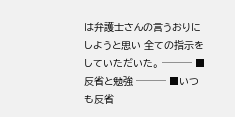は弁護士さんの言うおりにしようと思い 全ての指示をしていただいた。 ─── ■反省と勉強 ─── ■いつも反省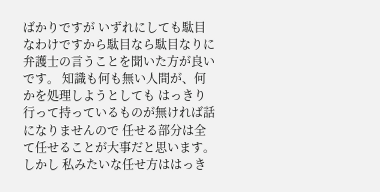ばかりですが いずれにしても駄目なわけですから駄目なら駄目なりに 弁護士の言うことを聞いた方が良いです。 知識も何も無い人間が、何かを処理しようとしても はっきり行って持っているものが無ければ話になりませんので 任せる部分は全て任せることが大事だと思います。 しかし 私みたいな任せ方ははっき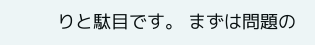りと駄目です。 まずは問題の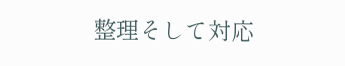整理そして対応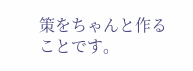策をちゃんと作ることです。